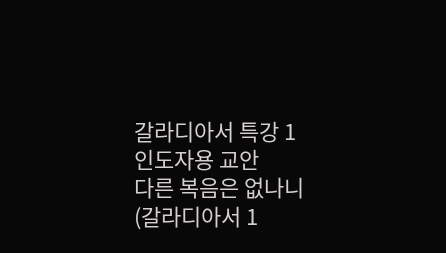갈라디아서 특강 1 인도자용 교안
다른 복음은 없나니 (갈라디아서 1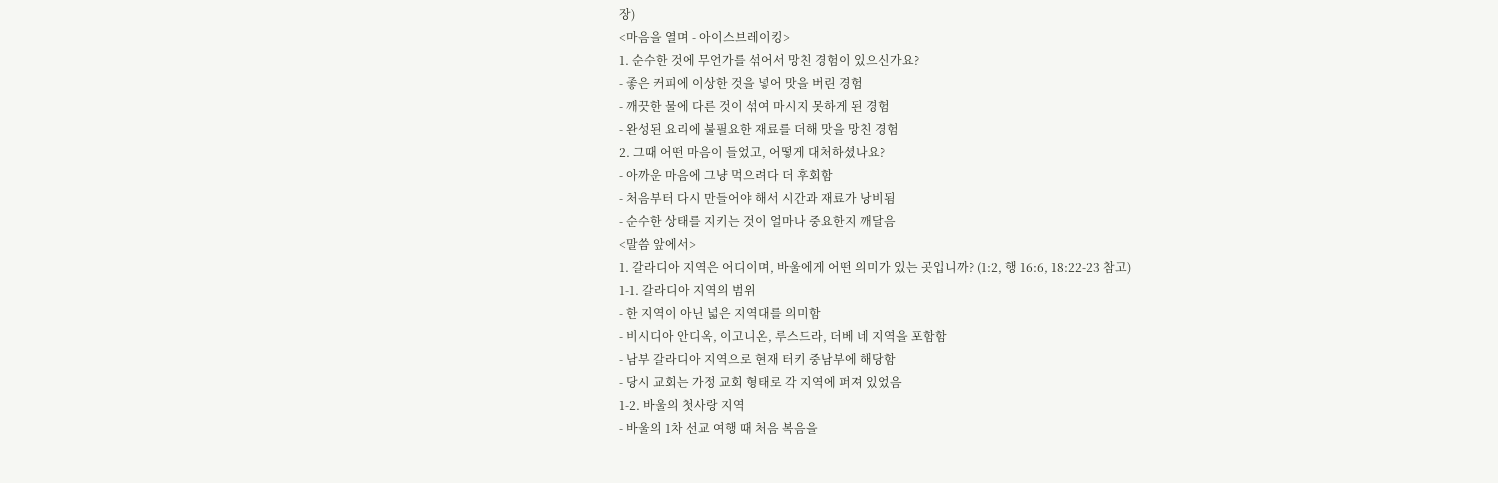장)
<마음을 열며 - 아이스브레이킹>
1. 순수한 것에 무언가를 섞어서 망친 경험이 있으신가요?
- 좋은 커피에 이상한 것을 넣어 맛을 버린 경험
- 깨끗한 물에 다른 것이 섞여 마시지 못하게 된 경험
- 완성된 요리에 불필요한 재료를 더해 맛을 망친 경험
2. 그때 어떤 마음이 들었고, 어떻게 대처하셨나요?
- 아까운 마음에 그냥 먹으려다 더 후회함
- 처음부터 다시 만들어야 해서 시간과 재료가 낭비됨
- 순수한 상태를 지키는 것이 얼마나 중요한지 깨달음
<말씀 앞에서>
1. 갈라디아 지역은 어디이며, 바울에게 어떤 의미가 있는 곳입니까? (1:2, 행 16:6, 18:22-23 참고)
1-1. 갈라디아 지역의 범위
- 한 지역이 아닌 넓은 지역대를 의미함
- 비시디아 안디옥, 이고니온, 루스드라, 더베 네 지역을 포함함
- 남부 갈라디아 지역으로 현재 터키 중남부에 해당함
- 당시 교회는 가정 교회 형태로 각 지역에 퍼져 있었음
1-2. 바울의 첫사랑 지역
- 바울의 1차 선교 여행 때 처음 복음을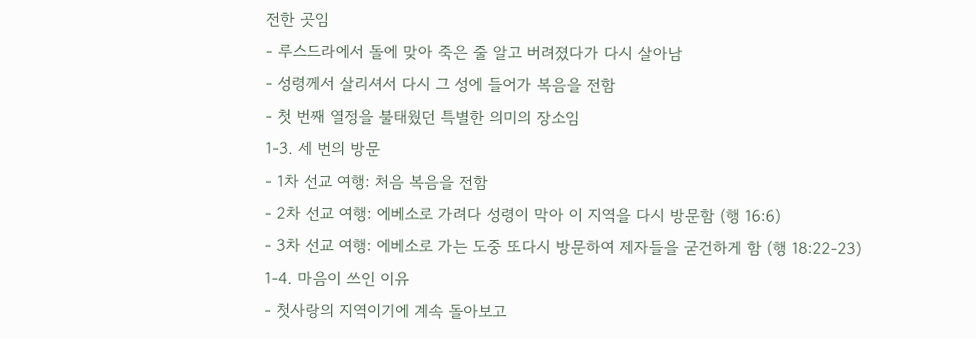전한 곳임
- 루스드라에서 돌에 맞아 죽은 줄 알고 버려졌다가 다시 살아남
- 성령께서 살리셔서 다시 그 성에 들어가 복음을 전함
- 첫 번째 열정을 불태웠던 특별한 의미의 장소임
1-3. 세 번의 방문
- 1차 선교 여행: 처음 복음을 전함
- 2차 선교 여행: 에베소로 가려다 성령이 막아 이 지역을 다시 방문함 (행 16:6)
- 3차 선교 여행: 에베소로 가는 도중 또다시 방문하여 제자들을 굳건하게 함 (행 18:22-23)
1-4. 마음이 쓰인 이유
- 첫사랑의 지역이기에 계속 돌아보고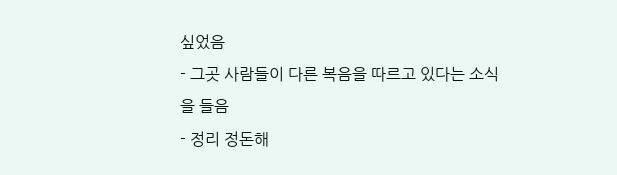싶었음
- 그곳 사람들이 다른 복음을 따르고 있다는 소식을 들음
- 정리 정돈해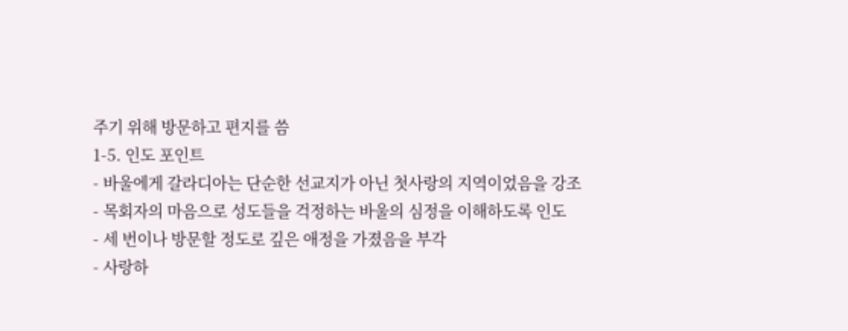주기 위해 방문하고 편지를 씀
1-5. 인도 포인트
- 바울에게 갈라디아는 단순한 선교지가 아닌 첫사랑의 지역이었음을 강조
- 목회자의 마음으로 성도들을 걱정하는 바울의 심정을 이해하도록 인도
- 세 번이나 방문할 정도로 깊은 애정을 가졌음을 부각
- 사랑하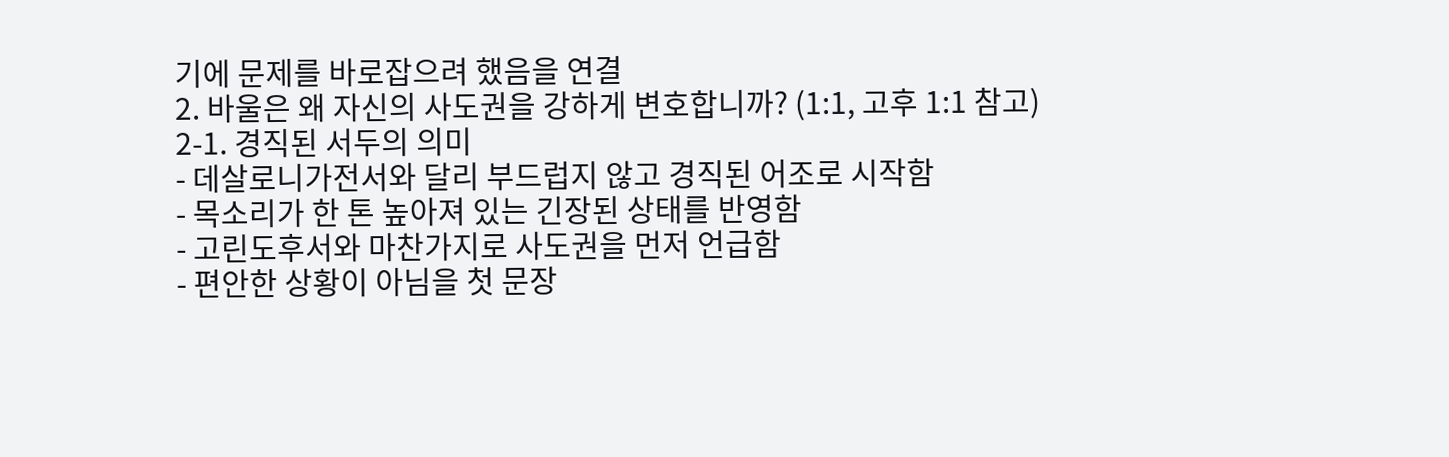기에 문제를 바로잡으려 했음을 연결
2. 바울은 왜 자신의 사도권을 강하게 변호합니까? (1:1, 고후 1:1 참고)
2-1. 경직된 서두의 의미
- 데살로니가전서와 달리 부드럽지 않고 경직된 어조로 시작함
- 목소리가 한 톤 높아져 있는 긴장된 상태를 반영함
- 고린도후서와 마찬가지로 사도권을 먼저 언급함
- 편안한 상황이 아님을 첫 문장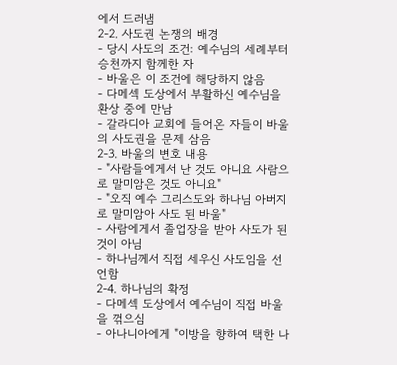에서 드러냄
2-2. 사도권 논쟁의 배경
- 당시 사도의 조건: 예수님의 세례부터 승천까지 함께한 자
- 바울은 이 조건에 해당하지 않음
- 다메섹 도상에서 부활하신 예수님을 환상 중에 만남
- 갈라디아 교회에 들어온 자들이 바울의 사도권을 문제 삼음
2-3. 바울의 변호 내용
- "사람들에게서 난 것도 아니요 사람으로 말미암은 것도 아니요"
- "오직 예수 그리스도와 하나님 아버지로 말미암아 사도 된 바울"
- 사람에게서 졸업장을 받아 사도가 된 것이 아님
- 하나님께서 직접 세우신 사도임을 선언함
2-4. 하나님의 확정
- 다메섹 도상에서 예수님이 직접 바울을 꺾으심
- 아나니아에게 "이방을 향하여 택한 나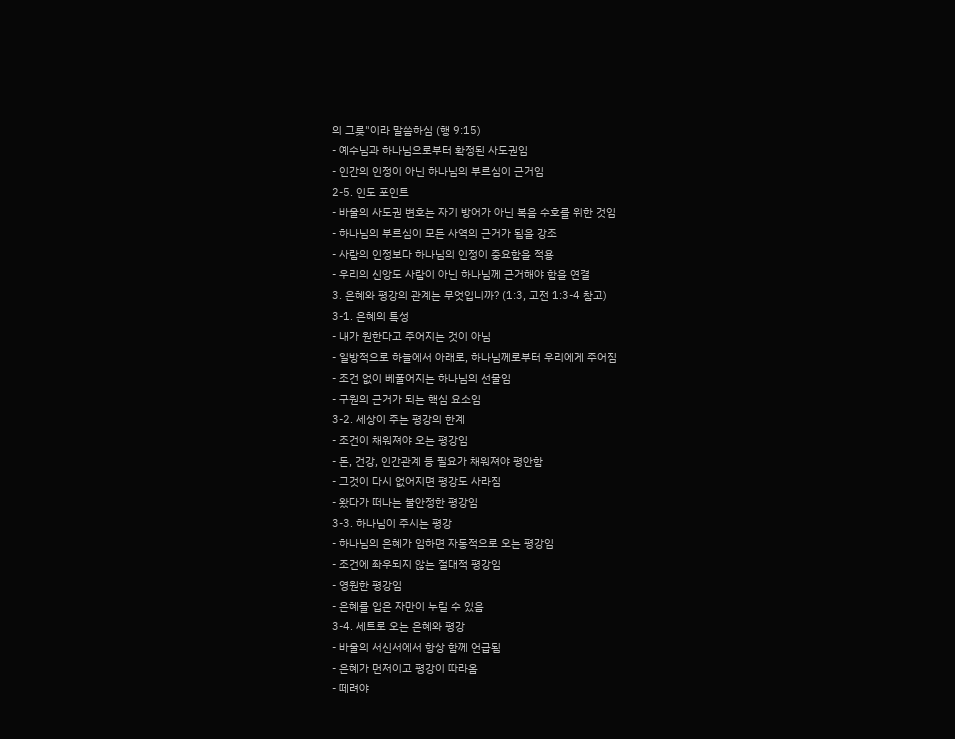의 그릇"이라 말씀하심 (행 9:15)
- 예수님과 하나님으로부터 확정된 사도권임
- 인간의 인정이 아닌 하나님의 부르심이 근거임
2-5. 인도 포인트
- 바울의 사도권 변호는 자기 방어가 아닌 복음 수호를 위한 것임
- 하나님의 부르심이 모든 사역의 근거가 됨을 강조
- 사람의 인정보다 하나님의 인정이 중요함을 적용
- 우리의 신앙도 사람이 아닌 하나님께 근거해야 함을 연결
3. 은혜와 평강의 관계는 무엇입니까? (1:3, 고전 1:3-4 참고)
3-1. 은혜의 특성
- 내가 원한다고 주어지는 것이 아님
- 일방적으로 하늘에서 아래로, 하나님께로부터 우리에게 주어짐
- 조건 없이 베풀어지는 하나님의 선물임
- 구원의 근거가 되는 핵심 요소임
3-2. 세상이 주는 평강의 한계
- 조건이 채워져야 오는 평강임
- 돈, 건강, 인간관계 등 필요가 채워져야 평안함
- 그것이 다시 없어지면 평강도 사라짐
- 왔다가 떠나는 불안정한 평강임
3-3. 하나님이 주시는 평강
- 하나님의 은혜가 임하면 자동적으로 오는 평강임
- 조건에 좌우되지 않는 절대적 평강임
- 영원한 평강임
- 은혜를 입은 자만이 누릴 수 있음
3-4. 세트로 오는 은혜와 평강
- 바울의 서신서에서 항상 함께 언급됨
- 은혜가 먼저이고 평강이 따라옴
- 떼려야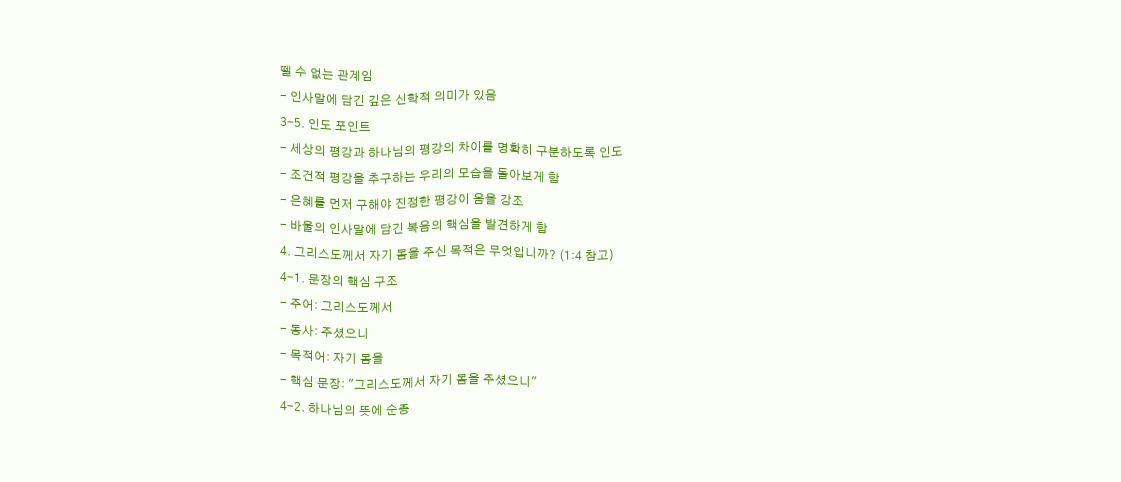뗄 수 없는 관계임
- 인사말에 담긴 깊은 신학적 의미가 있음
3-5. 인도 포인트
- 세상의 평강과 하나님의 평강의 차이를 명확히 구분하도록 인도
- 조건적 평강을 추구하는 우리의 모습을 돌아보게 함
- 은혜를 먼저 구해야 진정한 평강이 옴을 강조
- 바울의 인사말에 담긴 복음의 핵심을 발견하게 함
4. 그리스도께서 자기 몸을 주신 목적은 무엇입니까? (1:4 참고)
4-1. 문장의 핵심 구조
- 주어: 그리스도께서
- 동사: 주셨으니
- 목적어: 자기 몸을
- 핵심 문장: "그리스도께서 자기 몸을 주셨으니"
4-2. 하나님의 뜻에 순종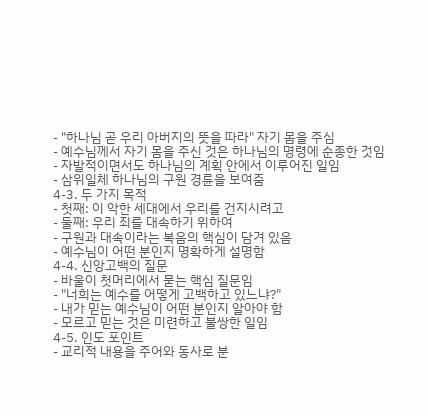- "하나님 곧 우리 아버지의 뜻을 따라" 자기 몸을 주심
- 예수님께서 자기 몸을 주신 것은 하나님의 명령에 순종한 것임
- 자발적이면서도 하나님의 계획 안에서 이루어진 일임
- 삼위일체 하나님의 구원 경륜을 보여줌
4-3. 두 가지 목적
- 첫째: 이 악한 세대에서 우리를 건지시려고
- 둘째: 우리 죄를 대속하기 위하여
- 구원과 대속이라는 복음의 핵심이 담겨 있음
- 예수님이 어떤 분인지 명확하게 설명함
4-4. 신앙고백의 질문
- 바울이 첫머리에서 묻는 핵심 질문임
- "너희는 예수를 어떻게 고백하고 있느냐?"
- 내가 믿는 예수님이 어떤 분인지 알아야 함
- 모르고 믿는 것은 미련하고 불쌍한 일임
4-5. 인도 포인트
- 교리적 내용을 주어와 동사로 분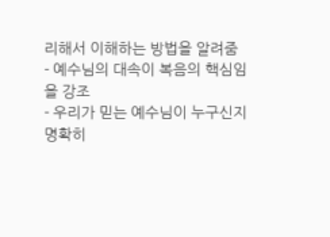리해서 이해하는 방법을 알려줌
- 예수님의 대속이 복음의 핵심임을 강조
- 우리가 믿는 예수님이 누구신지 명확히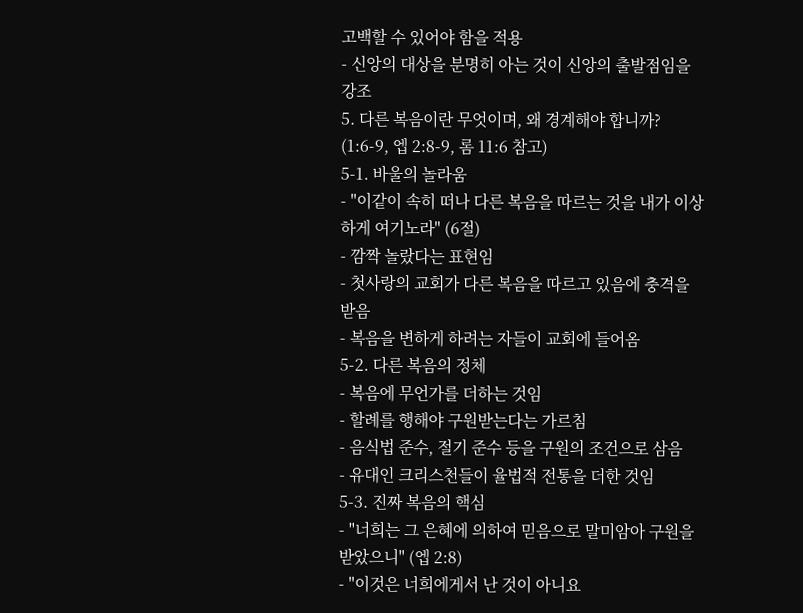고백할 수 있어야 함을 적용
- 신앙의 대상을 분명히 아는 것이 신앙의 출발점임을 강조
5. 다른 복음이란 무엇이며, 왜 경계해야 합니까? (1:6-9, 엡 2:8-9, 롬 11:6 참고)
5-1. 바울의 놀라움
- "이같이 속히 떠나 다른 복음을 따르는 것을 내가 이상하게 여기노라" (6절)
- 깜짝 놀랐다는 표현임
- 첫사랑의 교회가 다른 복음을 따르고 있음에 충격을 받음
- 복음을 변하게 하려는 자들이 교회에 들어옴
5-2. 다른 복음의 정체
- 복음에 무언가를 더하는 것임
- 할례를 행해야 구원받는다는 가르침
- 음식법 준수, 절기 준수 등을 구원의 조건으로 삼음
- 유대인 크리스천들이 율법적 전통을 더한 것임
5-3. 진짜 복음의 핵심
- "너희는 그 은혜에 의하여 믿음으로 말미암아 구원을 받았으니" (엡 2:8)
- "이것은 너희에게서 난 것이 아니요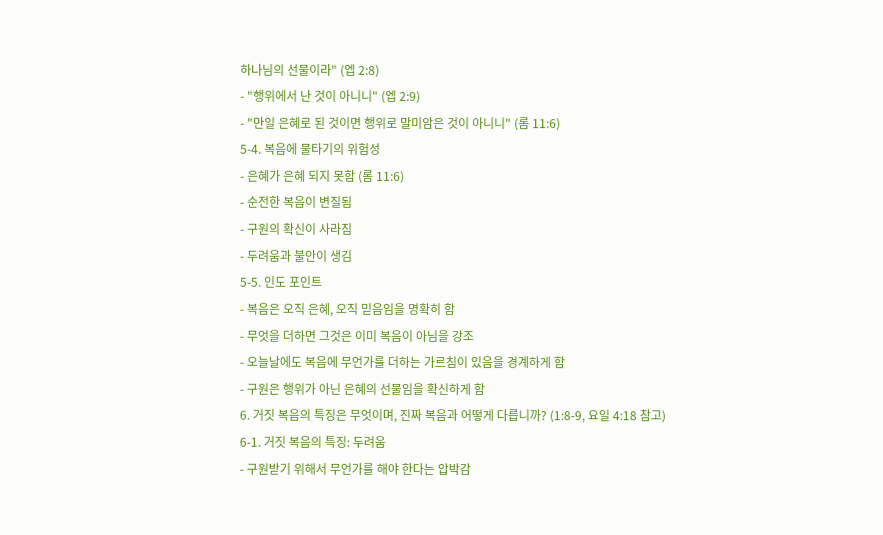하나님의 선물이라" (엡 2:8)
- "행위에서 난 것이 아니니" (엡 2:9)
- "만일 은혜로 된 것이면 행위로 말미암은 것이 아니니" (롬 11:6)
5-4. 복음에 물타기의 위험성
- 은혜가 은혜 되지 못함 (롬 11:6)
- 순전한 복음이 변질됨
- 구원의 확신이 사라짐
- 두려움과 불안이 생김
5-5. 인도 포인트
- 복음은 오직 은혜, 오직 믿음임을 명확히 함
- 무엇을 더하면 그것은 이미 복음이 아님을 강조
- 오늘날에도 복음에 무언가를 더하는 가르침이 있음을 경계하게 함
- 구원은 행위가 아닌 은혜의 선물임을 확신하게 함
6. 거짓 복음의 특징은 무엇이며, 진짜 복음과 어떻게 다릅니까? (1:8-9, 요일 4:18 참고)
6-1. 거짓 복음의 특징: 두려움
- 구원받기 위해서 무언가를 해야 한다는 압박감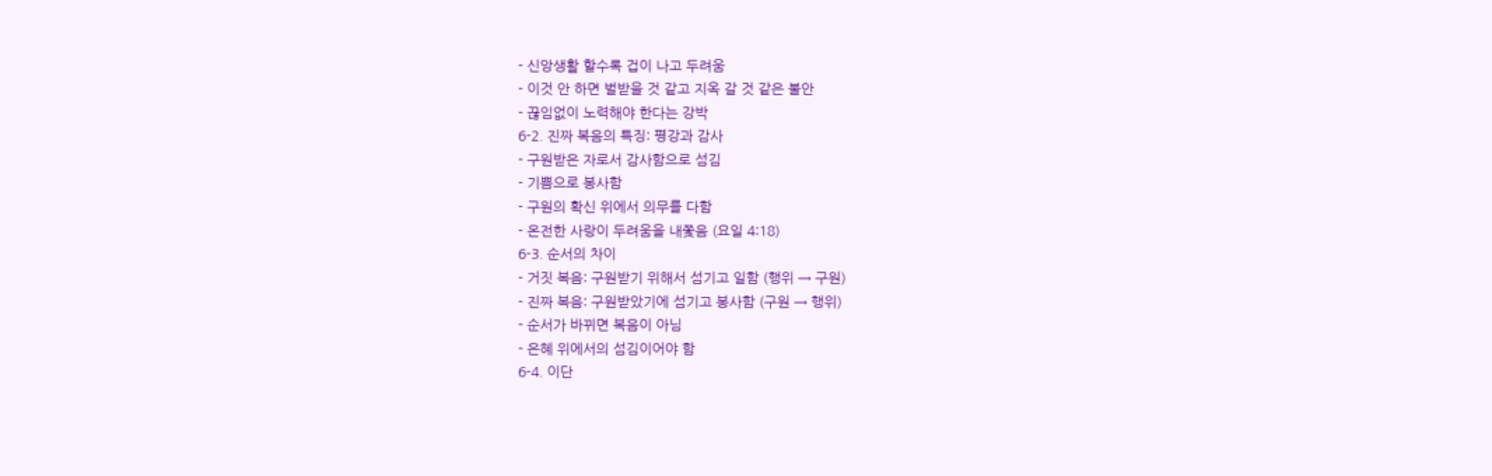- 신앙생활 할수록 겁이 나고 두려움
- 이것 안 하면 벌받을 것 같고 지옥 갈 것 같은 불안
- 끊임없이 노력해야 한다는 강박
6-2. 진짜 복음의 특징: 평강과 감사
- 구원받은 자로서 감사함으로 섬김
- 기쁨으로 봉사함
- 구원의 확신 위에서 의무를 다함
- 온전한 사랑이 두려움을 내쫓음 (요일 4:18)
6-3. 순서의 차이
- 거짓 복음: 구원받기 위해서 섬기고 일함 (행위 → 구원)
- 진짜 복음: 구원받았기에 섬기고 봉사함 (구원 → 행위)
- 순서가 바뀌면 복음이 아님
- 은혜 위에서의 섬김이어야 함
6-4. 이단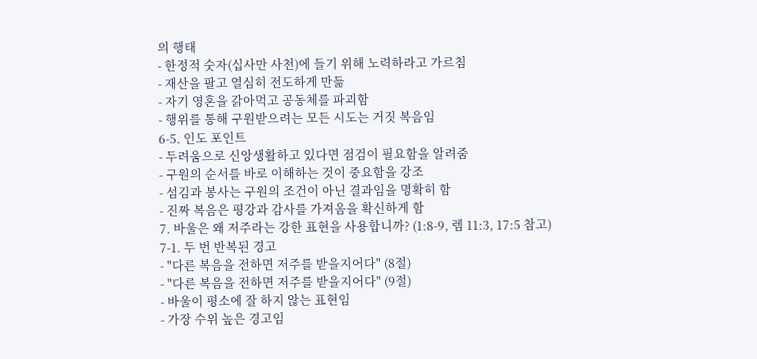의 행태
- 한정적 숫자(십사만 사천)에 들기 위해 노력하라고 가르침
- 재산을 팔고 열심히 전도하게 만듦
- 자기 영혼을 갉아먹고 공동체를 파괴함
- 행위를 통해 구원받으려는 모든 시도는 거짓 복음임
6-5. 인도 포인트
- 두려움으로 신앙생활하고 있다면 점검이 필요함을 알려줌
- 구원의 순서를 바로 이해하는 것이 중요함을 강조
- 섬김과 봉사는 구원의 조건이 아닌 결과임을 명확히 함
- 진짜 복음은 평강과 감사를 가져옴을 확신하게 함
7. 바울은 왜 저주라는 강한 표현을 사용합니까? (1:8-9, 렘 11:3, 17:5 참고)
7-1. 두 번 반복된 경고
- "다른 복음을 전하면 저주를 받을지어다" (8절)
- "다른 복음을 전하면 저주를 받을지어다" (9절)
- 바울이 평소에 잘 하지 않는 표현임
- 가장 수위 높은 경고임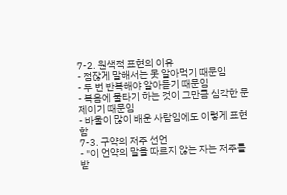7-2. 원색적 표현의 이유
- 점잖게 말해서는 못 알아먹기 때문임
- 두 번 반복해야 알아듣기 때문임
- 복음에 물타기 하는 것이 그만큼 심각한 문제이기 때문임
- 바울이 많이 배운 사람임에도 이렇게 표현함
7-3. 구약의 저주 선언
- "이 언약의 말을 따르지 않는 자는 저주를 받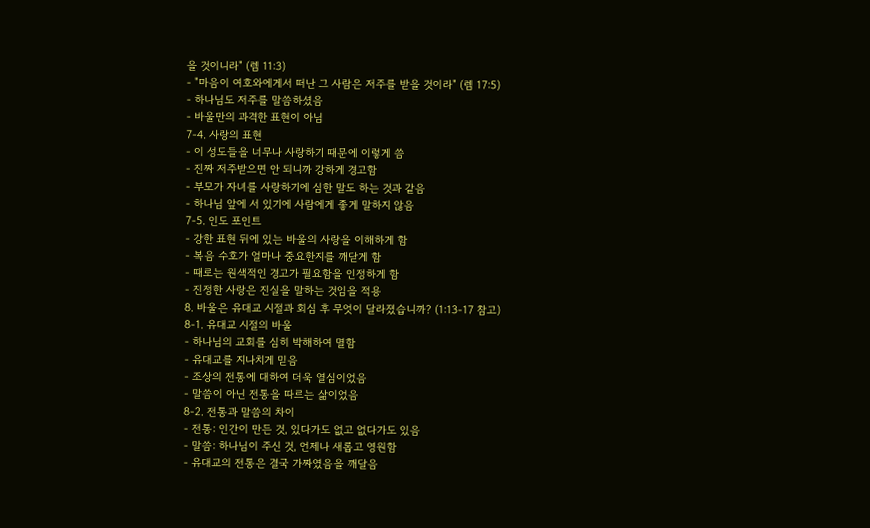을 것이니라" (렘 11:3)
- "마음이 여호와에게서 떠난 그 사람은 저주를 받을 것이라" (렘 17:5)
- 하나님도 저주를 말씀하셨음
- 바울만의 과격한 표현이 아님
7-4. 사랑의 표현
- 이 성도들을 너무나 사랑하기 때문에 이렇게 씀
- 진짜 저주받으면 안 되니까 강하게 경고함
- 부모가 자녀를 사랑하기에 심한 말도 하는 것과 같음
- 하나님 앞에 서 있기에 사람에게 좋게 말하지 않음
7-5. 인도 포인트
- 강한 표현 뒤에 있는 바울의 사랑을 이해하게 함
- 복음 수호가 얼마나 중요한지를 깨닫게 함
- 때로는 원색적인 경고가 필요함을 인정하게 함
- 진정한 사랑은 진실을 말하는 것임을 적용
8. 바울은 유대교 시절과 회심 후 무엇이 달라졌습니까? (1:13-17 참고)
8-1. 유대교 시절의 바울
- 하나님의 교회를 심히 박해하여 멸함
- 유대교를 지나치게 믿음
- 조상의 전통에 대하여 더욱 열심이었음
- 말씀이 아닌 전통을 따르는 삶이었음
8-2. 전통과 말씀의 차이
- 전통: 인간이 만든 것, 있다가도 없고 없다가도 있음
- 말씀: 하나님이 주신 것, 언제나 새롭고 영원함
- 유대교의 전통은 결국 가짜였음을 깨달음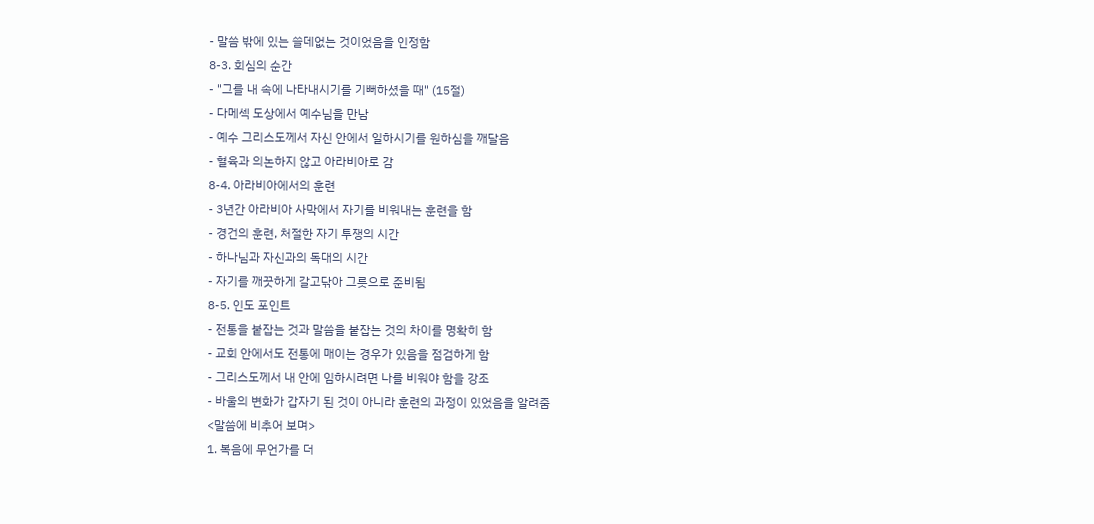- 말씀 밖에 있는 쓸데없는 것이었음을 인정함
8-3. 회심의 순간
- "그를 내 속에 나타내시기를 기뻐하셨을 때" (15절)
- 다메섹 도상에서 예수님을 만남
- 예수 그리스도께서 자신 안에서 일하시기를 원하심을 깨달음
- 혈육과 의논하지 않고 아라비아로 감
8-4. 아라비아에서의 훈련
- 3년간 아라비아 사막에서 자기를 비워내는 훈련을 함
- 경건의 훈련, 처절한 자기 투쟁의 시간
- 하나님과 자신과의 독대의 시간
- 자기를 깨끗하게 갈고닦아 그릇으로 준비됨
8-5. 인도 포인트
- 전통을 붙잡는 것과 말씀을 붙잡는 것의 차이를 명확히 함
- 교회 안에서도 전통에 매이는 경우가 있음을 점검하게 함
- 그리스도께서 내 안에 임하시려면 나를 비워야 함을 강조
- 바울의 변화가 갑자기 된 것이 아니라 훈련의 과정이 있었음을 알려줌
<말씀에 비추어 보며>
1. 복음에 무언가를 더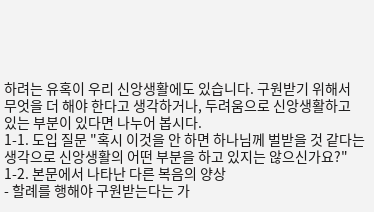하려는 유혹이 우리 신앙생활에도 있습니다. 구원받기 위해서 무엇을 더 해야 한다고 생각하거나, 두려움으로 신앙생활하고 있는 부분이 있다면 나누어 봅시다.
1-1. 도입 질문 "혹시 이것을 안 하면 하나님께 벌받을 것 같다는 생각으로 신앙생활의 어떤 부분을 하고 있지는 않으신가요?"
1-2. 본문에서 나타난 다른 복음의 양상
- 할례를 행해야 구원받는다는 가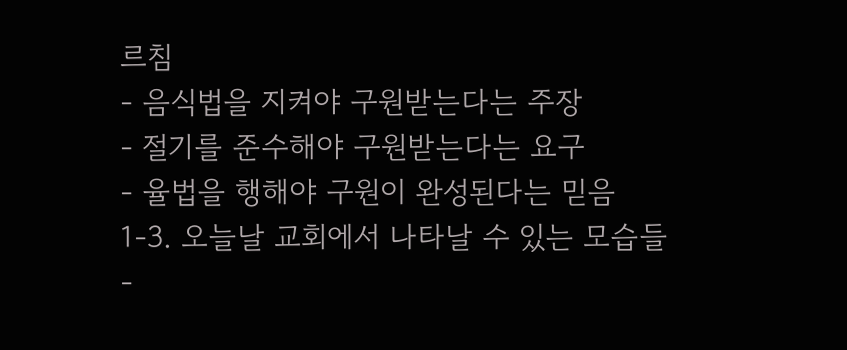르침
- 음식법을 지켜야 구원받는다는 주장
- 절기를 준수해야 구원받는다는 요구
- 율법을 행해야 구원이 완성된다는 믿음
1-3. 오늘날 교회에서 나타날 수 있는 모습들
-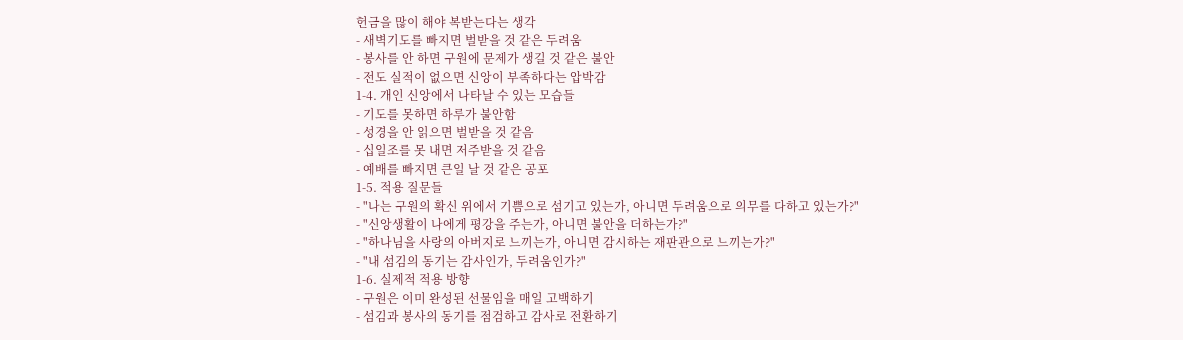헌금을 많이 해야 복받는다는 생각
- 새벽기도를 빠지면 벌받을 것 같은 두려움
- 봉사를 안 하면 구원에 문제가 생길 것 같은 불안
- 전도 실적이 없으면 신앙이 부족하다는 압박감
1-4. 개인 신앙에서 나타날 수 있는 모습들
- 기도를 못하면 하루가 불안함
- 성경을 안 읽으면 벌받을 것 같음
- 십일조를 못 내면 저주받을 것 같음
- 예배를 빠지면 큰일 날 것 같은 공포
1-5. 적용 질문들
- "나는 구원의 확신 위에서 기쁨으로 섬기고 있는가, 아니면 두려움으로 의무를 다하고 있는가?"
- "신앙생활이 나에게 평강을 주는가, 아니면 불안을 더하는가?"
- "하나님을 사랑의 아버지로 느끼는가, 아니면 감시하는 재판관으로 느끼는가?"
- "내 섬김의 동기는 감사인가, 두려움인가?"
1-6. 실제적 적용 방향
- 구원은 이미 완성된 선물임을 매일 고백하기
- 섬김과 봉사의 동기를 점검하고 감사로 전환하기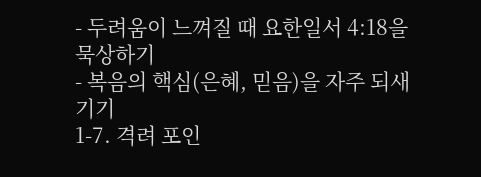- 두려움이 느껴질 때 요한일서 4:18을 묵상하기
- 복음의 핵심(은혜, 믿음)을 자주 되새기기
1-7. 격려 포인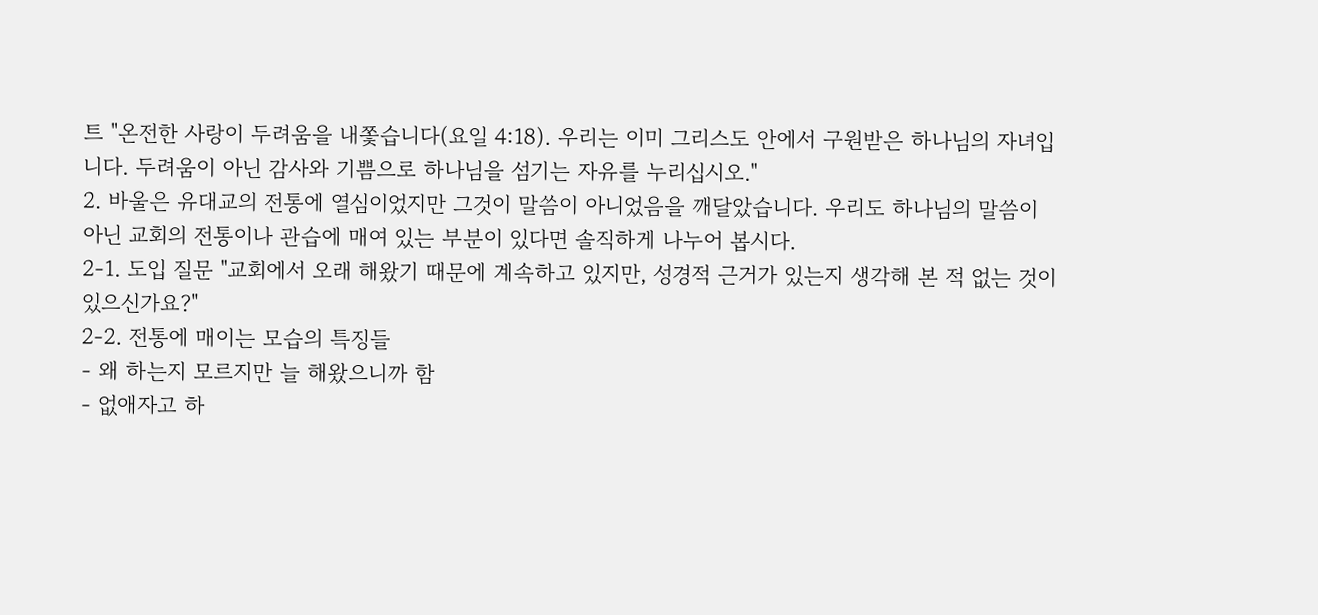트 "온전한 사랑이 두려움을 내쫓습니다(요일 4:18). 우리는 이미 그리스도 안에서 구원받은 하나님의 자녀입니다. 두려움이 아닌 감사와 기쁨으로 하나님을 섬기는 자유를 누리십시오."
2. 바울은 유대교의 전통에 열심이었지만 그것이 말씀이 아니었음을 깨달았습니다. 우리도 하나님의 말씀이 아닌 교회의 전통이나 관습에 매여 있는 부분이 있다면 솔직하게 나누어 봅시다.
2-1. 도입 질문 "교회에서 오래 해왔기 때문에 계속하고 있지만, 성경적 근거가 있는지 생각해 본 적 없는 것이 있으신가요?"
2-2. 전통에 매이는 모습의 특징들
- 왜 하는지 모르지만 늘 해왔으니까 함
- 없애자고 하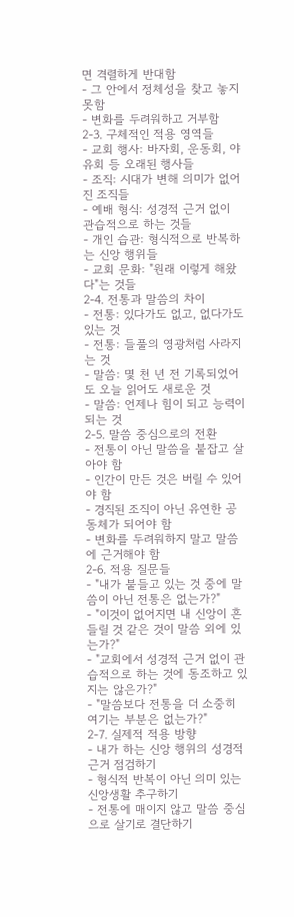면 격렬하게 반대함
- 그 안에서 정체성을 찾고 놓지 못함
- 변화를 두려워하고 거부함
2-3. 구체적인 적용 영역들
- 교회 행사: 바자회, 운동회, 야유회 등 오래된 행사들
- 조직: 시대가 변해 의미가 없어진 조직들
- 예배 형식: 성경적 근거 없이 관습적으로 하는 것들
- 개인 습관: 형식적으로 반복하는 신앙 행위들
- 교회 문화: "원래 이렇게 해왔다"는 것들
2-4. 전통과 말씀의 차이
- 전통: 있다가도 없고, 없다가도 있는 것
- 전통: 들풀의 영광처럼 사라지는 것
- 말씀: 몇 천 년 전 기록되었어도 오늘 읽어도 새로운 것
- 말씀: 언제나 힘이 되고 능력이 되는 것
2-5. 말씀 중심으로의 전환
- 전통이 아닌 말씀을 붙잡고 살아야 함
- 인간이 만든 것은 버릴 수 있어야 함
- 경직된 조직이 아닌 유연한 공동체가 되어야 함
- 변화를 두려워하지 말고 말씀에 근거해야 함
2-6. 적용 질문들
- "내가 붙들고 있는 것 중에 말씀이 아닌 전통은 없는가?"
- "이것이 없어지면 내 신앙이 흔들릴 것 같은 것이 말씀 외에 있는가?"
- "교회에서 성경적 근거 없이 관습적으로 하는 것에 동조하고 있지는 않은가?"
- "말씀보다 전통을 더 소중히 여기는 부분은 없는가?"
2-7. 실제적 적용 방향
- 내가 하는 신앙 행위의 성경적 근거 점검하기
- 형식적 반복이 아닌 의미 있는 신앙생활 추구하기
- 전통에 매이지 않고 말씀 중심으로 살기로 결단하기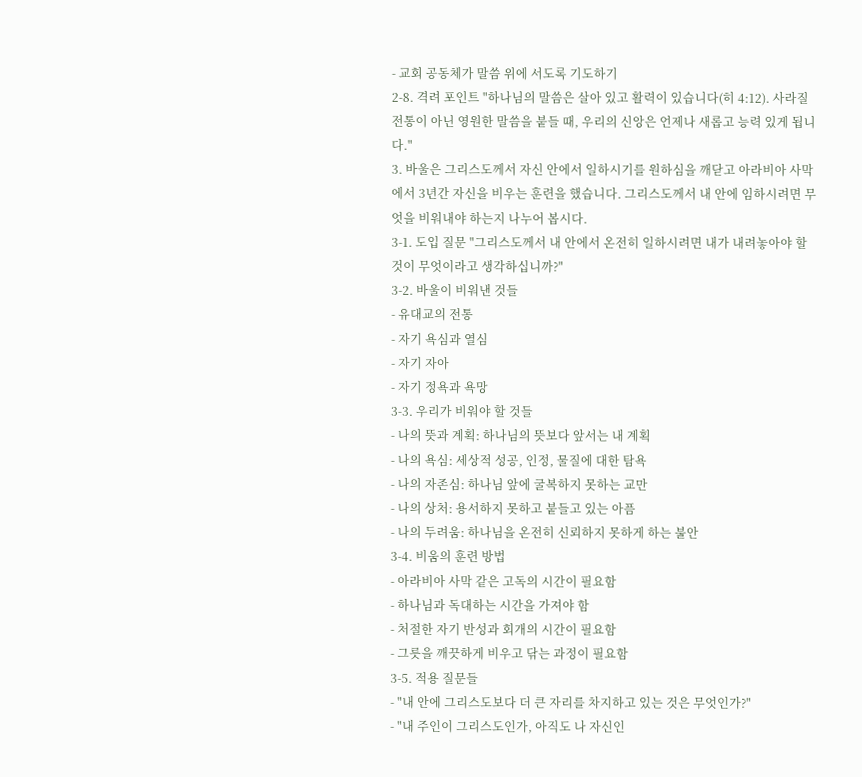- 교회 공동체가 말씀 위에 서도록 기도하기
2-8. 격려 포인트 "하나님의 말씀은 살아 있고 활력이 있습니다(히 4:12). 사라질 전통이 아닌 영원한 말씀을 붙들 때, 우리의 신앙은 언제나 새롭고 능력 있게 됩니다."
3. 바울은 그리스도께서 자신 안에서 일하시기를 원하심을 깨닫고 아라비아 사막에서 3년간 자신을 비우는 훈련을 했습니다. 그리스도께서 내 안에 임하시려면 무엇을 비워내야 하는지 나누어 봅시다.
3-1. 도입 질문 "그리스도께서 내 안에서 온전히 일하시려면 내가 내려놓아야 할 것이 무엇이라고 생각하십니까?"
3-2. 바울이 비워낸 것들
- 유대교의 전통
- 자기 욕심과 열심
- 자기 자아
- 자기 정욕과 욕망
3-3. 우리가 비워야 할 것들
- 나의 뜻과 계획: 하나님의 뜻보다 앞서는 내 계획
- 나의 욕심: 세상적 성공, 인정, 물질에 대한 탐욕
- 나의 자존심: 하나님 앞에 굴복하지 못하는 교만
- 나의 상처: 용서하지 못하고 붙들고 있는 아픔
- 나의 두려움: 하나님을 온전히 신뢰하지 못하게 하는 불안
3-4. 비움의 훈련 방법
- 아라비아 사막 같은 고독의 시간이 필요함
- 하나님과 독대하는 시간을 가져야 함
- 처절한 자기 반성과 회개의 시간이 필요함
- 그릇을 깨끗하게 비우고 닦는 과정이 필요함
3-5. 적용 질문들
- "내 안에 그리스도보다 더 큰 자리를 차지하고 있는 것은 무엇인가?"
- "내 주인이 그리스도인가, 아직도 나 자신인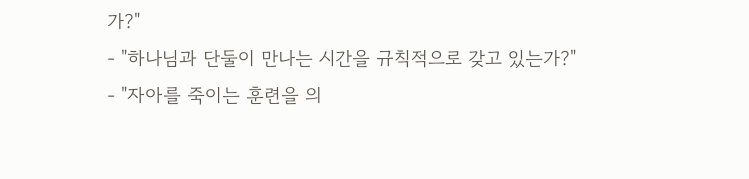가?"
- "하나님과 단둘이 만나는 시간을 규칙적으로 갖고 있는가?"
- "자아를 죽이는 훈련을 의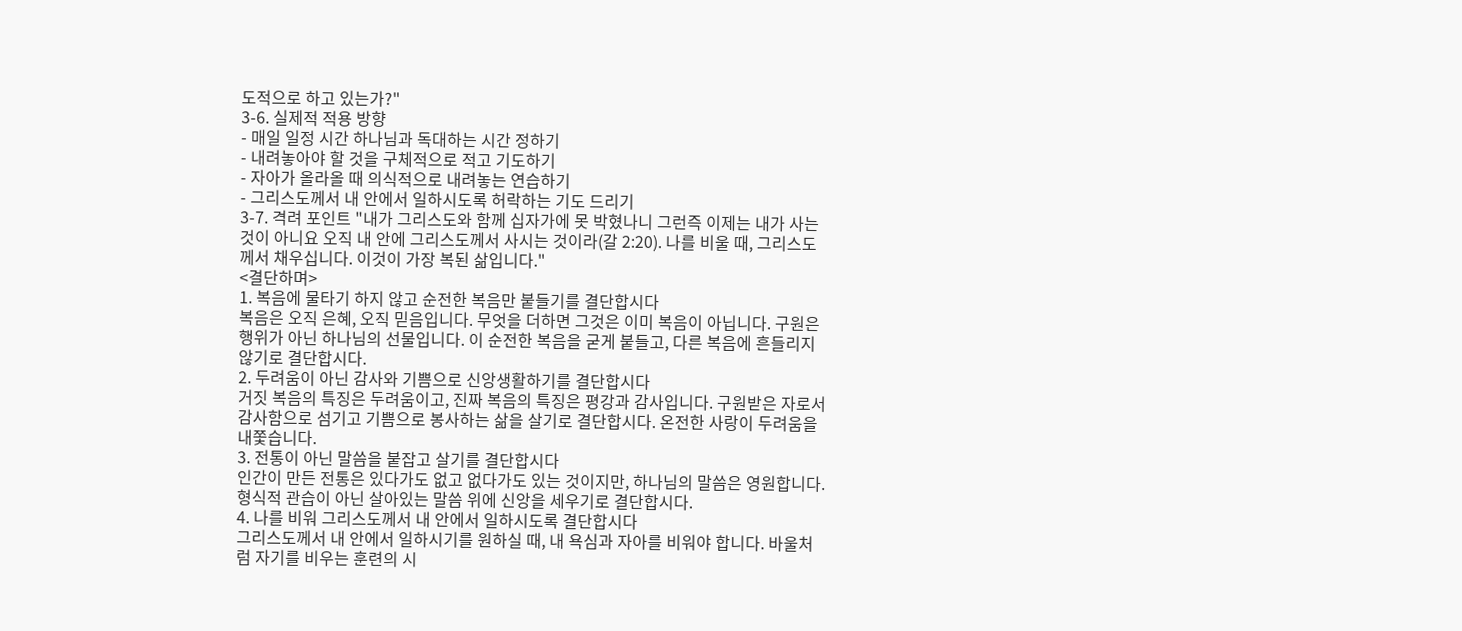도적으로 하고 있는가?"
3-6. 실제적 적용 방향
- 매일 일정 시간 하나님과 독대하는 시간 정하기
- 내려놓아야 할 것을 구체적으로 적고 기도하기
- 자아가 올라올 때 의식적으로 내려놓는 연습하기
- 그리스도께서 내 안에서 일하시도록 허락하는 기도 드리기
3-7. 격려 포인트 "내가 그리스도와 함께 십자가에 못 박혔나니 그런즉 이제는 내가 사는 것이 아니요 오직 내 안에 그리스도께서 사시는 것이라(갈 2:20). 나를 비울 때, 그리스도께서 채우십니다. 이것이 가장 복된 삶입니다."
<결단하며>
1. 복음에 물타기 하지 않고 순전한 복음만 붙들기를 결단합시다
복음은 오직 은혜, 오직 믿음입니다. 무엇을 더하면 그것은 이미 복음이 아닙니다. 구원은 행위가 아닌 하나님의 선물입니다. 이 순전한 복음을 굳게 붙들고, 다른 복음에 흔들리지 않기로 결단합시다.
2. 두려움이 아닌 감사와 기쁨으로 신앙생활하기를 결단합시다
거짓 복음의 특징은 두려움이고, 진짜 복음의 특징은 평강과 감사입니다. 구원받은 자로서 감사함으로 섬기고 기쁨으로 봉사하는 삶을 살기로 결단합시다. 온전한 사랑이 두려움을 내쫓습니다.
3. 전통이 아닌 말씀을 붙잡고 살기를 결단합시다
인간이 만든 전통은 있다가도 없고 없다가도 있는 것이지만, 하나님의 말씀은 영원합니다. 형식적 관습이 아닌 살아있는 말씀 위에 신앙을 세우기로 결단합시다.
4. 나를 비워 그리스도께서 내 안에서 일하시도록 결단합시다
그리스도께서 내 안에서 일하시기를 원하실 때, 내 욕심과 자아를 비워야 합니다. 바울처럼 자기를 비우는 훈련의 시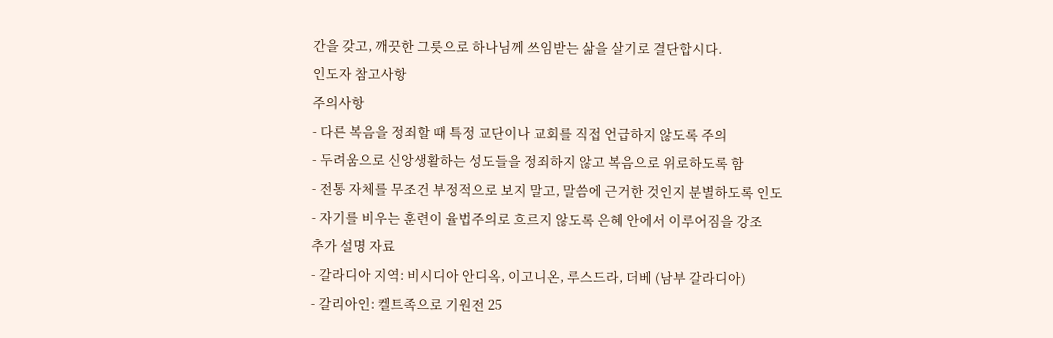간을 갖고, 깨끗한 그릇으로 하나님께 쓰임받는 삶을 살기로 결단합시다.
인도자 참고사항
주의사항
- 다른 복음을 정죄할 때 특정 교단이나 교회를 직접 언급하지 않도록 주의
- 두려움으로 신앙생활하는 성도들을 정죄하지 않고 복음으로 위로하도록 함
- 전통 자체를 무조건 부정적으로 보지 말고, 말씀에 근거한 것인지 분별하도록 인도
- 자기를 비우는 훈련이 율법주의로 흐르지 않도록 은혜 안에서 이루어짐을 강조
추가 설명 자료
- 갈라디아 지역: 비시디아 안디옥, 이고니온, 루스드라, 더베 (남부 갈라디아)
- 갈리아인: 켈트족으로 기원전 25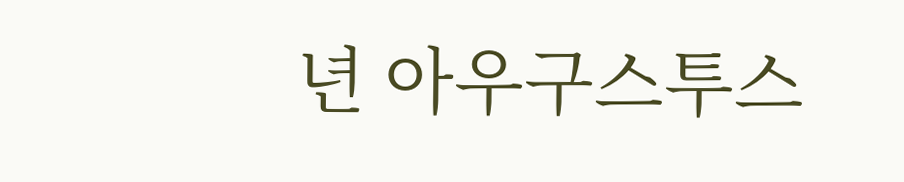년 아우구스투스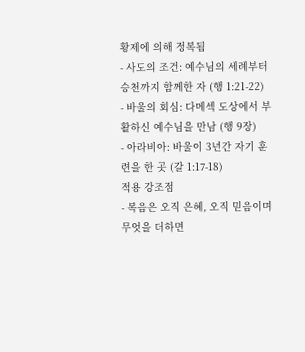황제에 의해 정복됨
- 사도의 조건: 예수님의 세례부터 승천까지 함께한 자 (행 1:21-22)
- 바울의 회심: 다메섹 도상에서 부활하신 예수님을 만남 (행 9장)
- 아라비아: 바울이 3년간 자기 훈련을 한 곳 (갈 1:17-18)
적용 강조점
- 복음은 오직 은혜, 오직 믿음이며 무엇을 더하면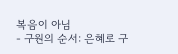복음이 아님
- 구원의 순서: 은혜로 구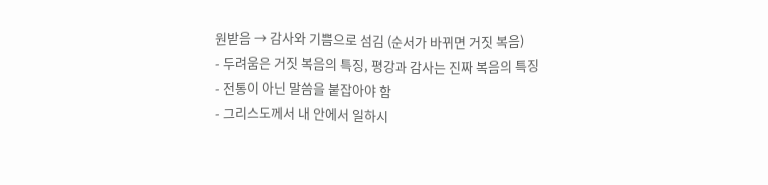원받음 → 감사와 기쁨으로 섬김 (순서가 바뀌면 거짓 복음)
- 두려움은 거짓 복음의 특징, 평강과 감사는 진짜 복음의 특징
- 전통이 아닌 말씀을 붙잡아야 함
- 그리스도께서 내 안에서 일하시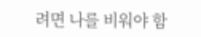려면 나를 비워야 함